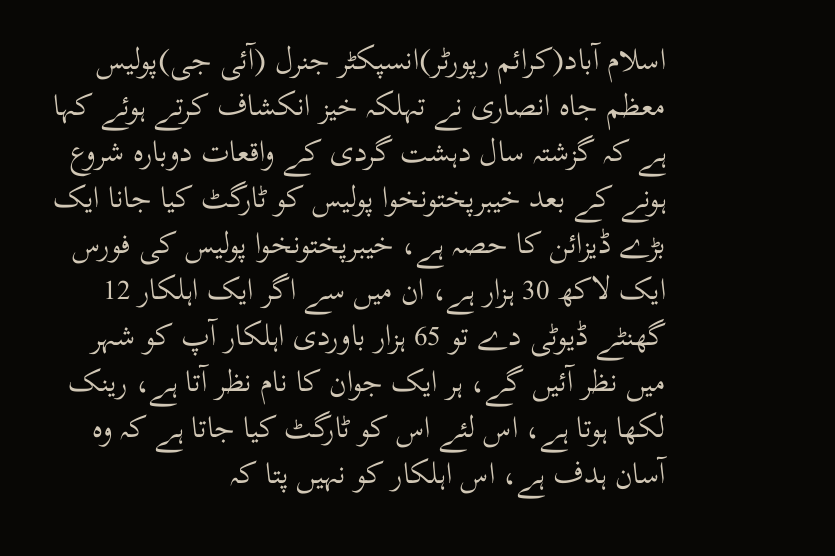اسلام آباد(کرائم رپورٹر)انسپکٹر جنرل (آئی جی)پولیس معظم جاہ انصاری نے تہلکہ خیز انکشاف کرتے ہوئے کہا ہے کہ گزشتہ سال دہشت گردی کے واقعات دوبارہ شروع ہونے کے بعد خیبرپختونخوا پولیس کو ٹارگٹ کیا جانا ایک بڑے ڈیزائن کا حصہ ہے، خیبرپختونخوا پولیس کی فورس ایک لاکھ 30 ہزار ہے، ان میں سے اگر ایک اہلکار 12 گھنٹے ڈیوٹی دے تو 65 ہزار باوردی اہلکار آپ کو شہر میں نظر آئیں گے، ہر ایک جوان کا نام نظر آتا ہے، رینک لکھا ہوتا ہے، اس لئے اس کو ٹارگٹ کیا جاتا ہے کہ وہ آسان ہدف ہے، اس اہلکار کو نہیں پتا کہ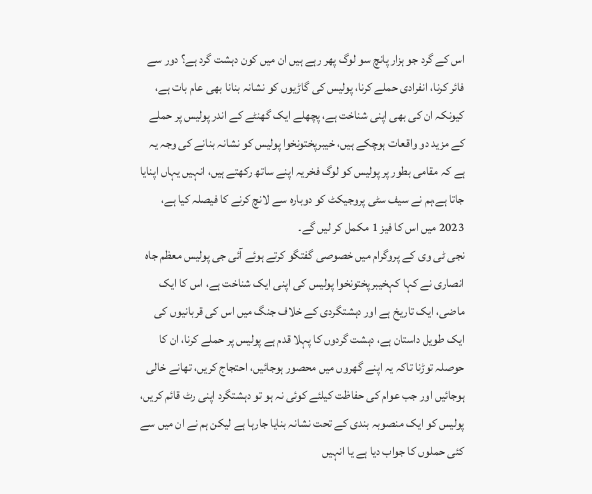اس کے گرد جو ہزار پانچ سو لوگ پھر رہے ہیں ان میں کون دہشت گرد ہے؟ دور سے فائر کرنا، انفرادی حملے کرنا، پولیس کی گاڑیوں کو نشانہ بنانا بھی عام بات ہے، کیونکہ ان کی بھی اپنی شناخت ہے، پچھلے ایک گھنٹے کے اندر پولیس پر حملے کے مزید دو واقعات ہوچکے ہیں، خیبرپختونخوا پولیس کو نشانہ بنانے کی وجہ یہ ہے کہ مقامی بطور پر پولیس کو لوگ فخریہ اپنے ساتھ رکھتے ہیں، انہیں یہاں اپنایا جاتا ہے،ہم نے سیف سٹی پروجیکٹ کو دوبارہ سے لانچ کرنے کا فیصلہ کیا ہے، 2023 میں اس کا فیز 1 مکمل کر لیں گے۔
نجی ٹی وی کے پروگرام میں خصوصی گفتگو کرتے ہوئے آئی جی پولیس معظم جاہ انصاری نے کہا کہخیبرپختونخوا پولیس کی اپنی ایک شناخت ہے، اس کا ایک ماضی، ایک تاریخ ہے اور دہشتگردی کے خلاف جنگ میں اس کی قربانیوں کی ایک طویل داستان ہے، دہشت گردوں کا پہلا قدم ہے پولیس پر حملے کرنا، ان کا حوصلہ توڑنا تاکہ یہ اپنے گھروں میں محصور ہوجائیں، احتجاج کریں، تھانے خالی ہوجائیں اور جب عوام کی حفاظت کیلئے کوئی نہ ہو تو دہشتگرد اپنی رٹ قائم کریں، پولیس کو ایک منصوبہ بندی کے تحت نشانہ بنایا جارہا ہے لیکن ہم نے ان میں سے کئی حملوں کا جواب دیا ہے یا انہیں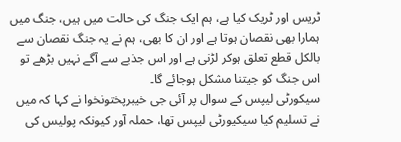ٹریس اور ٹریک کیا ہے، ہم ایک جنگ کی حالت میں ہیں، جنگ میں ہمارا بھی نقصان ہوتا ہے اور ان کا بھی، ہم نے یہ جنگ نقصان سے بالکل قطع تعلق ہوکر لڑنی ہے اور اس جذبے سے آگے نہیں بڑھے تو اس جنگ کو جیتنا مشکل ہوجائے گا۔
سیکورٹی لیپس کے سوال پر آئی جی خیبرپختونخوا نے کہا کہ میں نے تسلیم کیا سیکیورٹی لیپس تھا، حملہ آور کیونکہ پولیس کی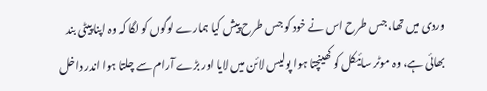وردی میں تھا، جس طرح اس نے خود کو جس طرح پیش کیا ہمارے لوگوں کو لگا کہ وہ اپنا پیٹی بند بھائی ہے، وہ موٹر سائیکل کو کھینچتا ہوا پولیس لائن میں لایا اور بڑے آرام سے چلتا ہوا اندر داخل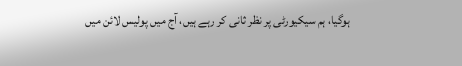ہوگیا، ہم سیکیورٹی پر نظر ثانی کر رہے ہیں، آج میں پولیس لائن میں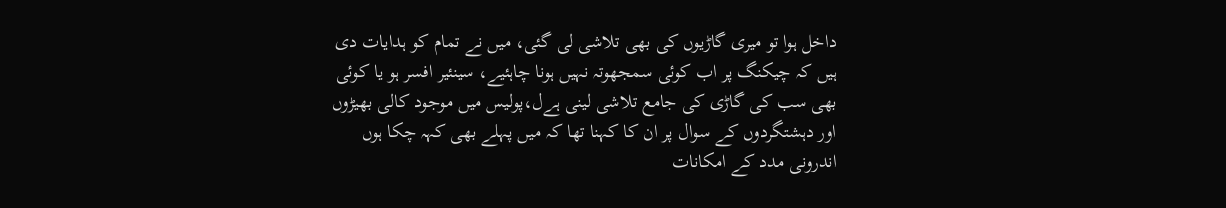داخل ہوا تو میری گاڑیوں کی بھی تلاشی لی گئی، میں نے تمام کو ہدایات دی ہیں کہ چیکنگ پر اب کوئی سمجھوتہ نہیں ہونا چاہئیے، سینئیر افسر ہو یا کوئی بھی سب کی گاڑی کی جامع تلاشی لینی ہےل،پولیس میں موجود کالی بھیڑوں اور دہشتگردوں کے سوال پر ان کا کہنا تھا کہ میں پہلے بھی کہہ چکا ہوں اندرونی مدد کے امکانات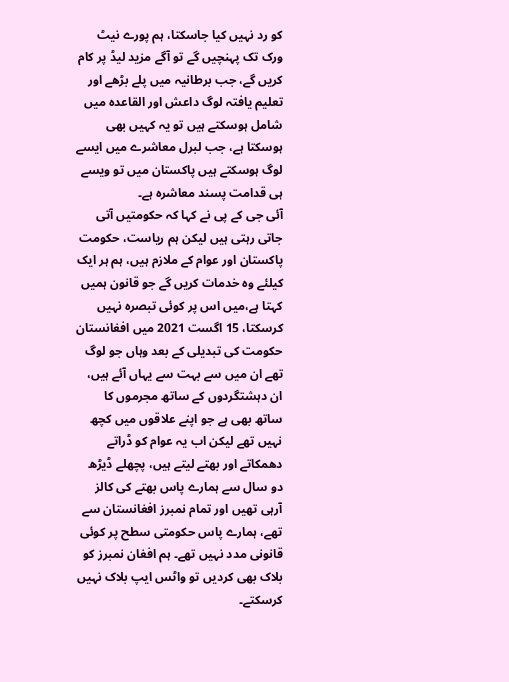کو رد نہیں کیا جاسکتا، ہم پورے نیٹ ورک تک پہنچیں گے تو آگے مزید لیڈ پر کام کریں گے، جب برطانیہ میں پلے بڑھے اور تعلیم یافتہ لوگ داعش اور القاعدہ میں شامل ہوسکتے ہیں تو یہ کہیں بھی ہوسکتا ہے، جب لبرل معاشرے میں ایسے لوگ ہوسکتے ہیں پاکستان میں تو ویسے ہی قدامت پسند معاشرہ ہے۔
آئی جی کے پی نے کہا کہ حکومتیں آتی جاتی رہتی ہیں لیکن ہم ریاست، حکومت پاکستان اور عوام کے ملازم ہیں، ہم ہر ایک کیلئے وہ خدمات کریں گے جو قانون ہمیں کہتا ہے،میں اس پر کوئی تبصرہ نہیں کرسکتا، 15 اگست 2021 میں افغانستان حکومت کی تبدیلی کے بعد وہاں جو لوگ تھے ان میں سے بہت سے یہاں آئے ہیں، ان دہشتگردوں کے ساتھ مجرموں کا ساتھ بھی ہے جو اپنے علاقوں میں کچھ نہیں تھے لیکن اب یہ عوام کو ڈراتے دھمکاتے اور بھتے لیتے ہیں، پچھلے ڈیڑھ دو سال سے ہمارے پاس بھتے کی کالز آرہی تھیں اور تمام نمبرز افغانستان سے تھے، ہمارے پاس حکومتی سطح پر کوئی قانونی مدد نہیں تھے۔ ہم افغان نمبرز کو بلاک بھی کردیں تو واٹس ایپ بلاک نہیں کرسکتے۔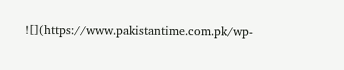![](https://www.pakistantime.com.pk/wp-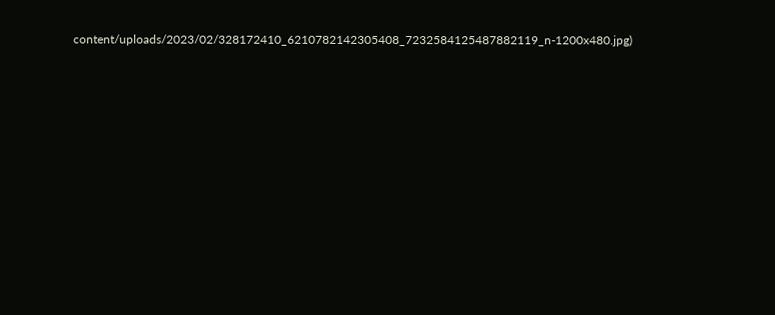content/uploads/2023/02/328172410_6210782142305408_7232584125487882119_n-1200x480.jpg)